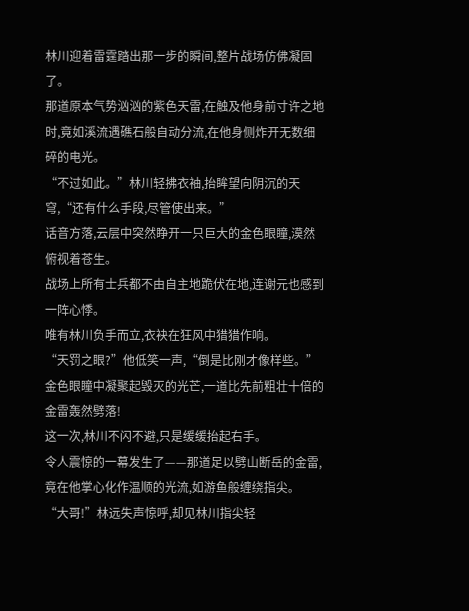林川迎着雷霆踏出那一步的瞬间,整片战场仿佛凝固了。
那道原本气势汹汹的紫色天雷,在触及他身前寸许之地时,竟如溪流遇礁石般自动分流,在他身侧炸开无数细碎的电光。
“不过如此。”林川轻拂衣袖,抬眸望向阴沉的天穹,“还有什么手段,尽管使出来。”
话音方落,云层中突然睁开一只巨大的金色眼瞳,漠然俯视着苍生。
战场上所有士兵都不由自主地跪伏在地,连谢元也感到一阵心悸。
唯有林川负手而立,衣袂在狂风中猎猎作响。
“天罚之眼?”他低笑一声,“倒是比刚才像样些。”
金色眼瞳中凝聚起毁灭的光芒,一道比先前粗壮十倍的金雷轰然劈落!
这一次,林川不闪不避,只是缓缓抬起右手。
令人震惊的一幕发生了——那道足以劈山断岳的金雷,竟在他掌心化作温顺的光流,如游鱼般缠绕指尖。
“大哥!”林远失声惊呼,却见林川指尖轻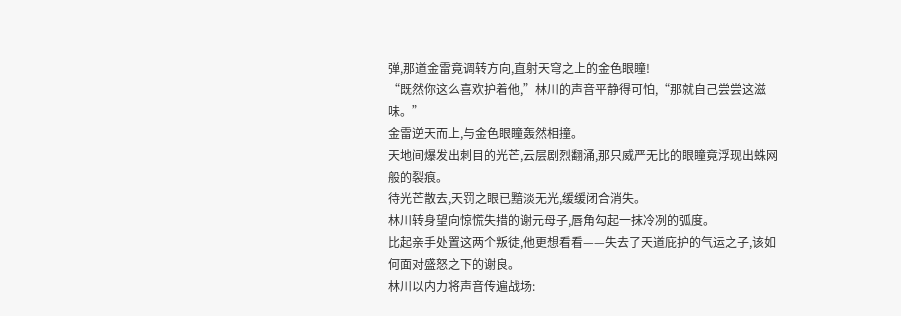弹,那道金雷竟调转方向,直射天穹之上的金色眼瞳!
“既然你这么喜欢护着他,”林川的声音平静得可怕,“那就自己尝尝这滋味。”
金雷逆天而上,与金色眼瞳轰然相撞。
天地间爆发出刺目的光芒,云层剧烈翻涌,那只威严无比的眼瞳竟浮现出蛛网般的裂痕。
待光芒散去,天罚之眼已黯淡无光,缓缓闭合消失。
林川转身望向惊慌失措的谢元母子,唇角勾起一抹冷冽的弧度。
比起亲手处置这两个叛徒,他更想看看——失去了天道庇护的气运之子,该如何面对盛怒之下的谢良。
林川以内力将声音传遍战场: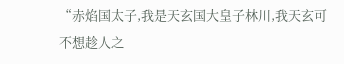“赤焰国太子,我是天玄国大皇子林川,我天玄可不想趁人之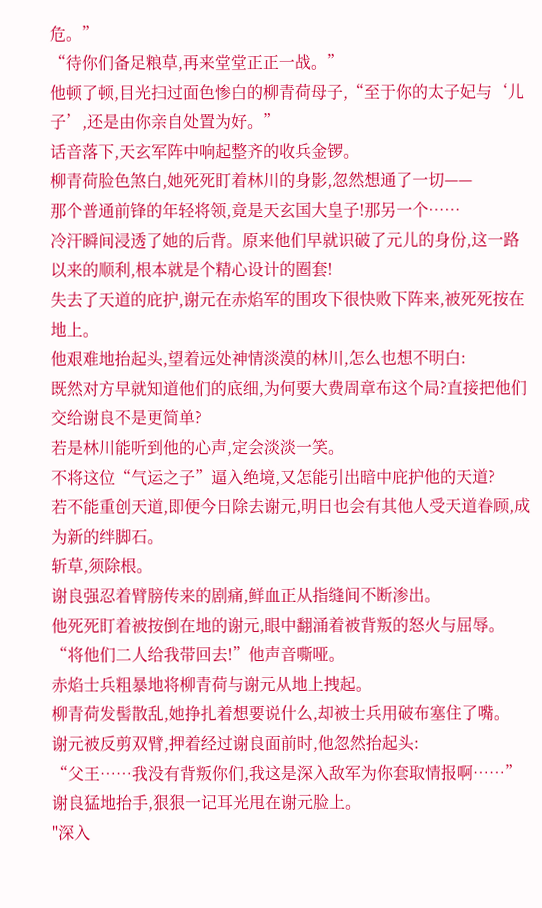危。”
“待你们备足粮草,再来堂堂正正一战。”
他顿了顿,目光扫过面色惨白的柳青荷母子,“至于你的太子妃与‘儿子’,还是由你亲自处置为好。”
话音落下,天玄军阵中响起整齐的收兵金锣。
柳青荷脸色煞白,她死死盯着林川的身影,忽然想通了一切——
那个普通前锋的年轻将领,竟是天玄国大皇子!那另一个……
冷汗瞬间浸透了她的后背。原来他们早就识破了元儿的身份,这一路以来的顺利,根本就是个精心设计的圈套!
失去了天道的庇护,谢元在赤焰军的围攻下很快败下阵来,被死死按在地上。
他艰难地抬起头,望着远处神情淡漠的林川,怎么也想不明白:
既然对方早就知道他们的底细,为何要大费周章布这个局?直接把他们交给谢良不是更简单?
若是林川能听到他的心声,定会淡淡一笑。
不将这位“气运之子”逼入绝境,又怎能引出暗中庇护他的天道?
若不能重创天道,即便今日除去谢元,明日也会有其他人受天道眷顾,成为新的绊脚石。
斩草,须除根。
谢良强忍着臂膀传来的剧痛,鲜血正从指缝间不断渗出。
他死死盯着被按倒在地的谢元,眼中翻涌着被背叛的怒火与屈辱。
“将他们二人给我带回去!”他声音嘶哑。
赤焰士兵粗暴地将柳青荷与谢元从地上拽起。
柳青荷发髻散乱,她挣扎着想要说什么,却被士兵用破布塞住了嘴。
谢元被反剪双臂,押着经过谢良面前时,他忽然抬起头:
“父王……我没有背叛你们,我这是深入敌军为你套取情报啊……”
谢良猛地抬手,狠狠一记耳光甩在谢元脸上。
"深入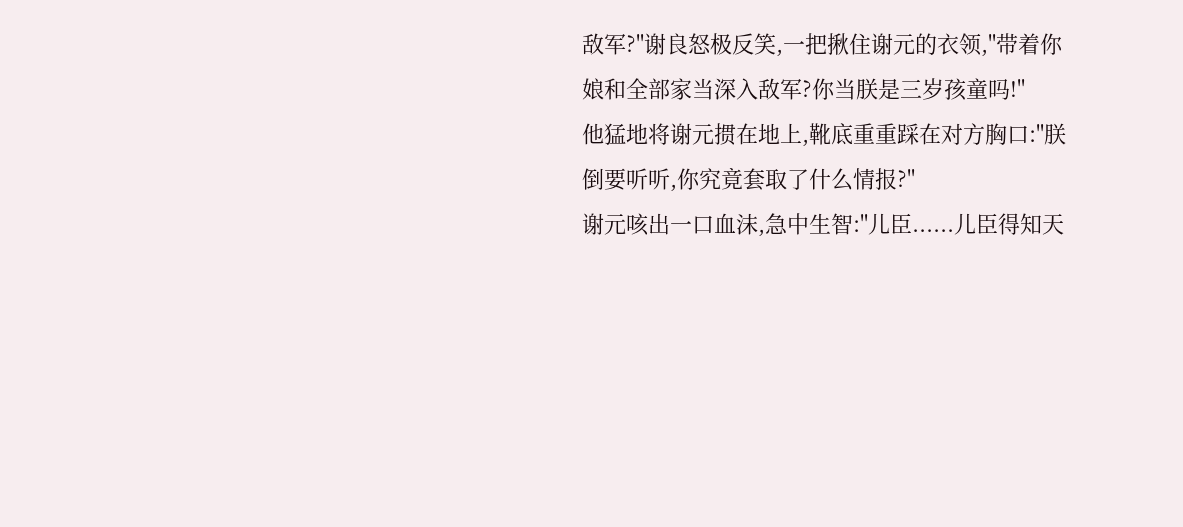敌军?"谢良怒极反笑,一把揪住谢元的衣领,"带着你娘和全部家当深入敌军?你当朕是三岁孩童吗!"
他猛地将谢元掼在地上,靴底重重踩在对方胸口:"朕倒要听听,你究竟套取了什么情报?"
谢元咳出一口血沫,急中生智:"儿臣......儿臣得知天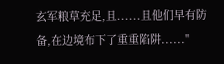玄军粮草充足,且......且他们早有防备,在边境布下了重重陷阱......"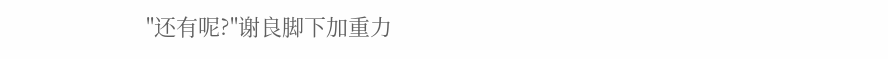"还有呢?"谢良脚下加重力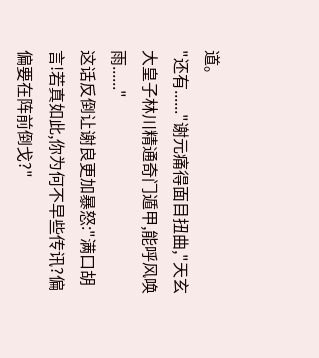道。
"还有......"谢元痛得面目扭曲,"天玄大皇子林川精通奇门遁甲,能呼风唤雨......"
这话反倒让谢良更加暴怒:"满口胡言!若真如此,你为何不早些传讯?偏偏要在阵前倒戈?"